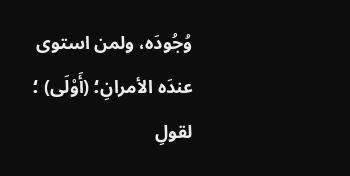وُجُودَه، ولمن استوى عندَه الأمرانِ؛ (أَوْلَى) ؛ لقولِ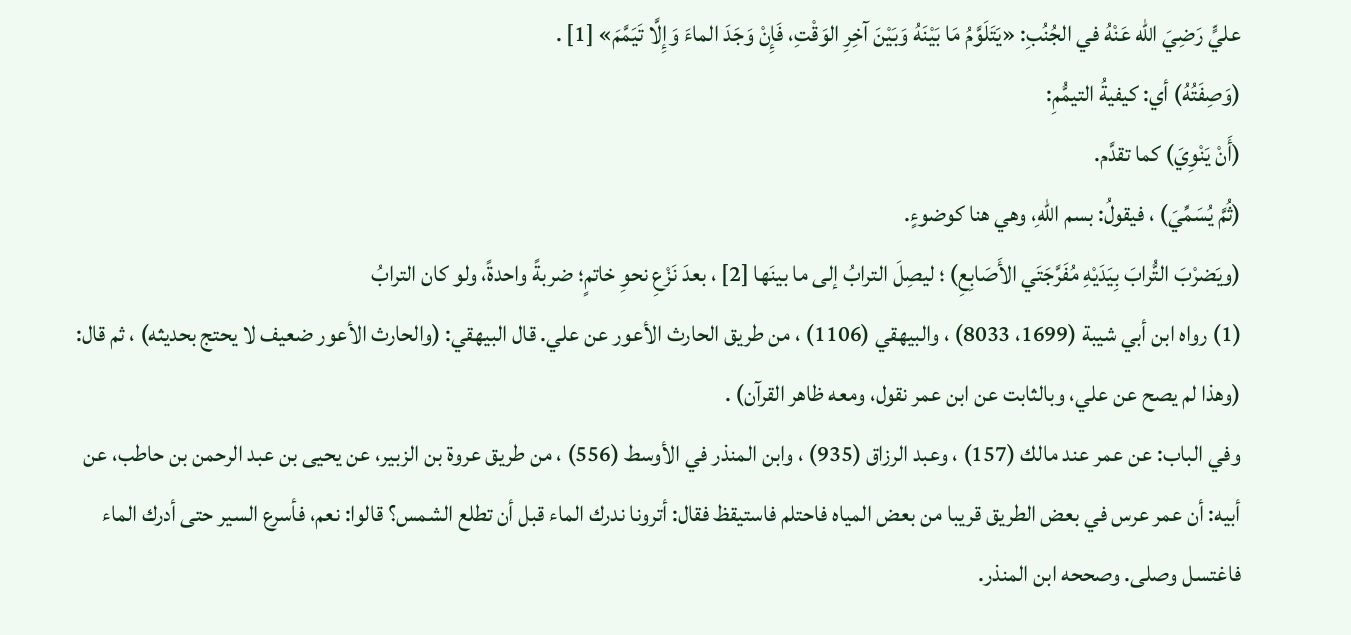عليٍّ رَضِيَ الله عَنْهُ في الجُنُبِ: «يَتَلَوَّمُ مَا بَيْنَهُ وَبَيْنَ آخِرِ الوَقْتِ، فَإِنْ وَجَدَ الماءَ وَإِلَّا تَيَمَّمَ» [1] .
(وَصِفَتُهُ) أي: كيفيةُ التيمُّمِ:
(أَنْ يَنْوِيَ) كما تقدَّم.
(ثُمَّ يُسَمِّيَ) ، فيقولُ: بسم اللهِ، وهي هنا كوضوءٍ.
(ويَضرْبَ التُّرابَ بِيَدَيْهِ مُفَرَّجَتَي الأَصَابِعِ) ؛ ليصِلَ الترابُ إلى ما بينَها [2] ، بعدَ نَزْعِ نحوِ خاتمٍ؛ ضربةً واحدةً، ولو كان الترابُ
(1) رواه ابن أبي شيبة (1699، 8033) ، والبيهقي (1106) ، من طريق الحارث الأعور عن علي. قال البيهقي: (والحارث الأعور ضعيف لا يحتج بحديثه) ، ثم قال: (وهذا لم يصح عن علي، وبالثابت عن ابن عمر نقول، ومعه ظاهر القرآن) .
وفي الباب: عن عمر عند مالك (157) ، وعبد الرزاق (935) ، وابن المنذر في الأوسط (556) ، من طريق عروة بن الزبير، عن يحيى بن عبد الرحمن بن حاطب، عن أبيه: أن عمر عرس في بعض الطريق قريبا من بعض المياه فاحتلم فاستيقظ فقال: أترونا ندرك الماء قبل أن تطلع الشمس؟ قالوا: نعم، فأسرع السير حتى أدرك الماء فاغتسل وصلى. وصححه ابن المنذر.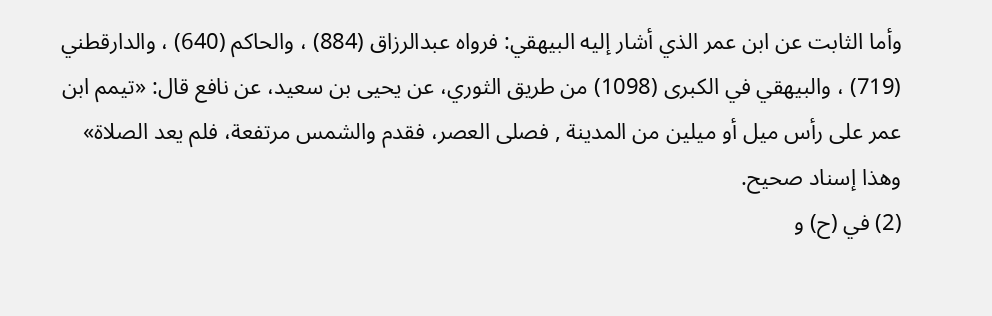وأما الثابت عن ابن عمر الذي أشار إليه البيهقي: فرواه عبدالرزاق (884) ، والحاكم (640) ، والدارقطني (719) ، والبيهقي في الكبرى (1098) من طريق الثوري، عن يحيى بن سعيد، عن نافع قال: «تيمم ابن عمر على رأس ميل أو ميلين من المدينة , فصلى العصر، فقدم والشمس مرتفعة، فلم يعد الصلاة» وهذا إسناد صحيح.
(2) في (ح) و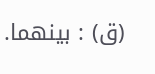(ق) : بينهما.